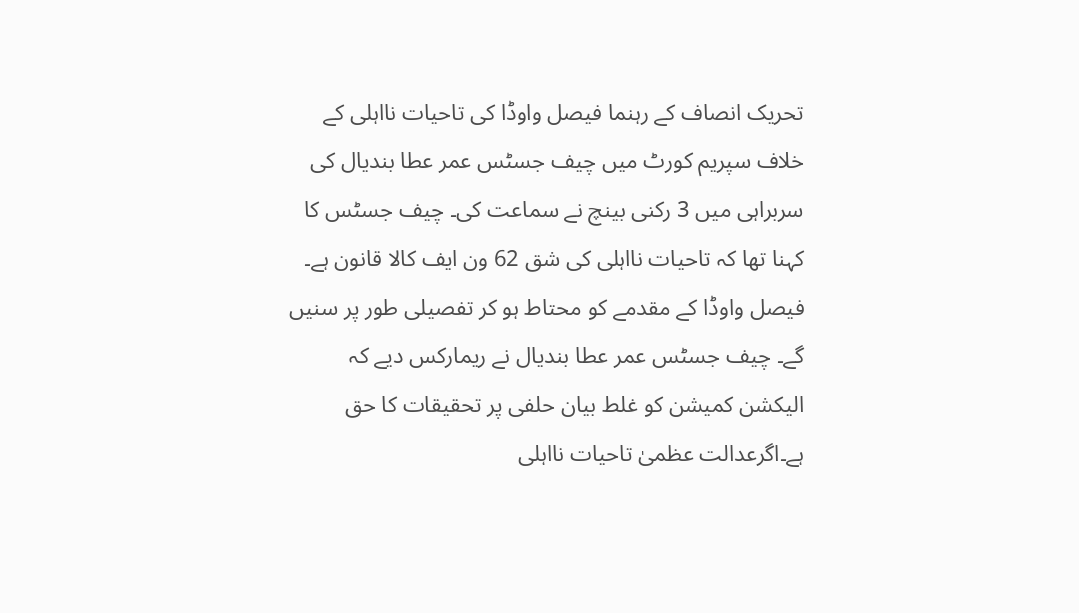تحریک انصاف کے رہنما فیصل واوڈا کی تاحیات نااہلی کے خلاف سپریم کورٹ میں چیف جسٹس عمر عطا بندیال کی سربراہی میں 3 رکنی بینچ نے سماعت کی۔ چیف جسٹس کا کہنا تھا کہ تاحیات نااہلی کی شق 62 ون ایف کالا قانون ہے۔ فیصل واوڈا کے مقدمے کو محتاط ہو کر تفصیلی طور پر سنیں گے۔ چیف جسٹس عمر عطا بندیال نے ریمارکس دیے کہ الیکشن کمیشن کو غلط بیان حلفی پر تحقیقات کا حق ہے۔اگرعدالت عظمیٰ تاحیات نااہلی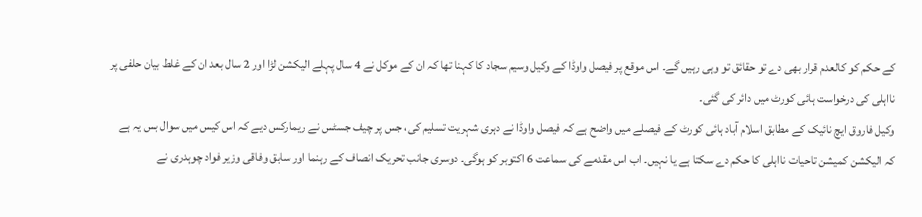کے حکم کو کالعدم قرار بھی دے تو حقائق تو وہی رہیں گے۔ اس موقع پر فیصل واوڈا کے وکیل وسیم سجاد کا کہنا تھا کہ ان کے موکل نے 4 سال پہلے الیکشن لڑا اور 2 سال بعد ان کے غلط بیان حلفی پر نااہلی کی درخواست ہائی کورٹ میں دائر کی گئی۔
وکیل فاروق ایچ نائیک کے مطابق اسلام آباد ہائی کورٹ کے فیصلے میں واضح ہے کہ فیصل واوڈا نے دہری شہریت تسلیم کی، جس پر چیف جسٹس نے ریمارکس دیے کہ اس کیس میں سوال بس یہ ہے کہ الیکشن کمیشن تاحیات نااہلی کا حکم دے سکتا ہے یا نہیں۔ اب اس مقدمے کی سماعت 6 اکتوبر کو ہوگی۔ دوسری جانب تحریک انصاف کے رہنما اور سابق وفاقی وزیر فواد چوہدری نے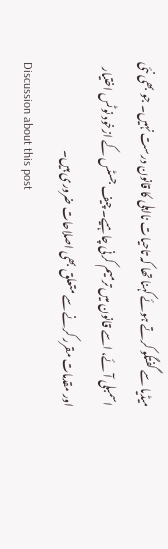میڈیا سے گفتگو کرتے ہوئے کہنا تھا کہ تاحیات نااہلی کا قانون درست نہیں۔ جو بھی نئی اسمبلی آئے، اسے قانون میں ترمیم کرنی چاہیے۔ چیف جسٹس کے ازخود نوٹس اختیار اور مقدمات مقرر کرنے سے متعلق بھی اصلاحات ضروری ہیں۔
Discussion about this post